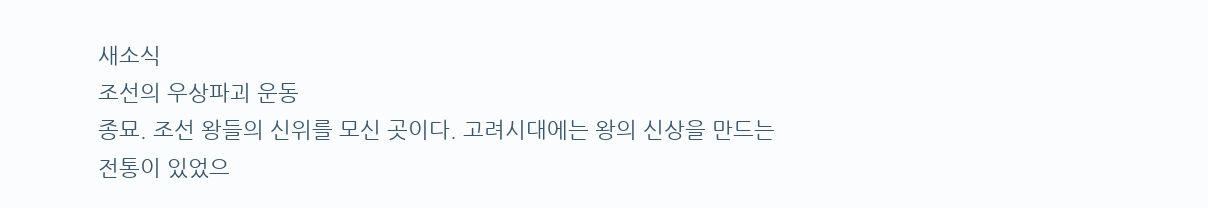새소식
조선의 우상파괴 운동
종묘. 조선 왕들의 신위를 모신 곳이다. 고려시대에는 왕의 신상을 만드는 전통이 있었으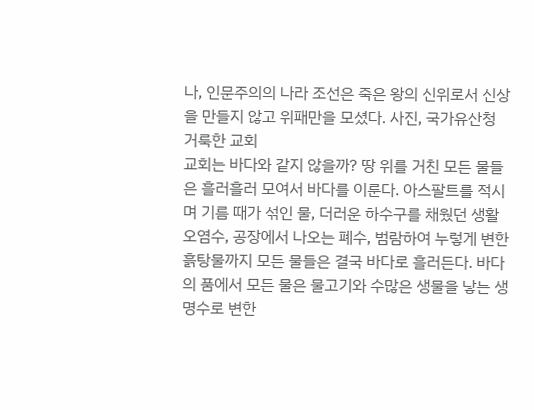나, 인문주의의 나라 조선은 죽은 왕의 신위로서 신상을 만들지 않고 위패만을 모셨다. 사진, 국가유산청
거룩한 교회
교회는 바다와 같지 않을까? 땅 위를 거친 모든 물들은 흘러흘러 모여서 바다를 이룬다. 아스팔트를 적시며 기름 때가 섞인 물, 더러운 하수구를 채웠던 생활오염수, 공장에서 나오는 폐수, 범람하여 누렇게 변한 흙탕물까지 모든 물들은 결국 바다로 흘러든다. 바다의 품에서 모든 물은 물고기와 수많은 생물을 낳는 생명수로 변한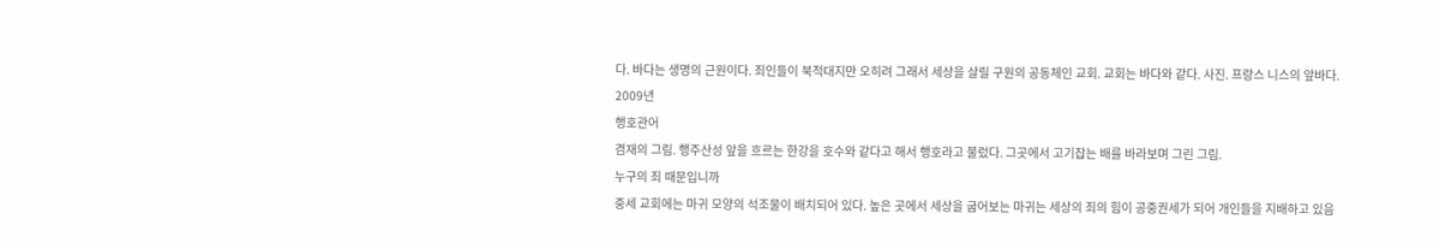다. 바다는 생명의 근원이다. 죄인들이 북적대지만 오히려 그래서 세상을 살릴 구원의 공동체인 교회. 교회는 바다와 같다. 사진. 프랑스 니스의 앞바다. 2009년
행호관어
겸재의 그림. 행주산성 앞을 흐르는 한강을 호수와 같다고 해서 행호라고 불렀다. 그곳에서 고기잡는 배를 바라보며 그린 그림.
누구의 죄 때문입니까
중세 교회에는 마귀 모양의 석조물이 배치되어 있다. 높은 곳에서 세상을 굽어보는 마귀는 세상의 죄의 힘이 공중권세가 되어 개인들을 지배하고 있음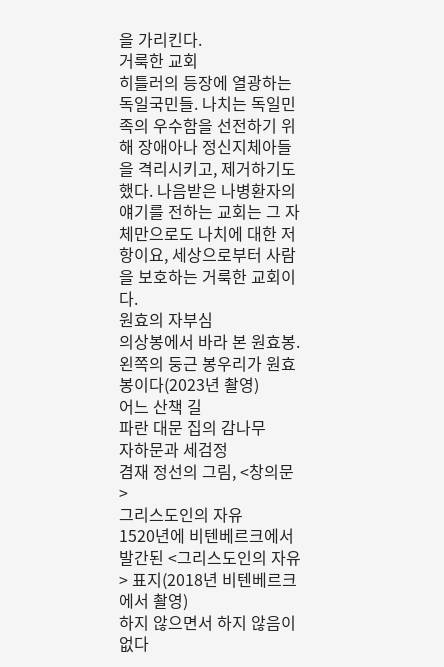을 가리킨다.
거룩한 교회
히틀러의 등장에 열광하는 독일국민들. 나치는 독일민족의 우수함을 선전하기 위해 장애아나 정신지체아들을 격리시키고, 제거하기도 했다. 나음받은 나병환자의 얘기를 전하는 교회는 그 자체만으로도 나치에 대한 저항이요, 세상으로부터 사람을 보호하는 거룩한 교회이다.
원효의 자부심
의상봉에서 바라 본 원효봉. 왼쪽의 둥근 봉우리가 원효봉이다(2023년 촬영)
어느 산책 길
파란 대문 집의 감나무
자하문과 세검정
겸재 정선의 그림, <창의문>
그리스도인의 자유
1520년에 비텐베르크에서 발간된 <그리스도인의 자유> 표지(2018년 비텐베르크에서 촬영)
하지 않으면서 하지 않음이 없다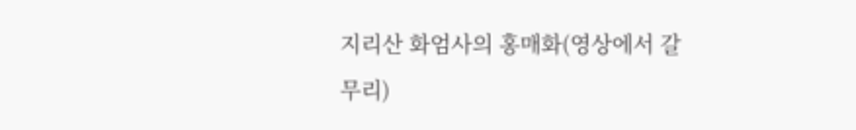지리산 화엄사의 홍매화(영상에서 갈무리)